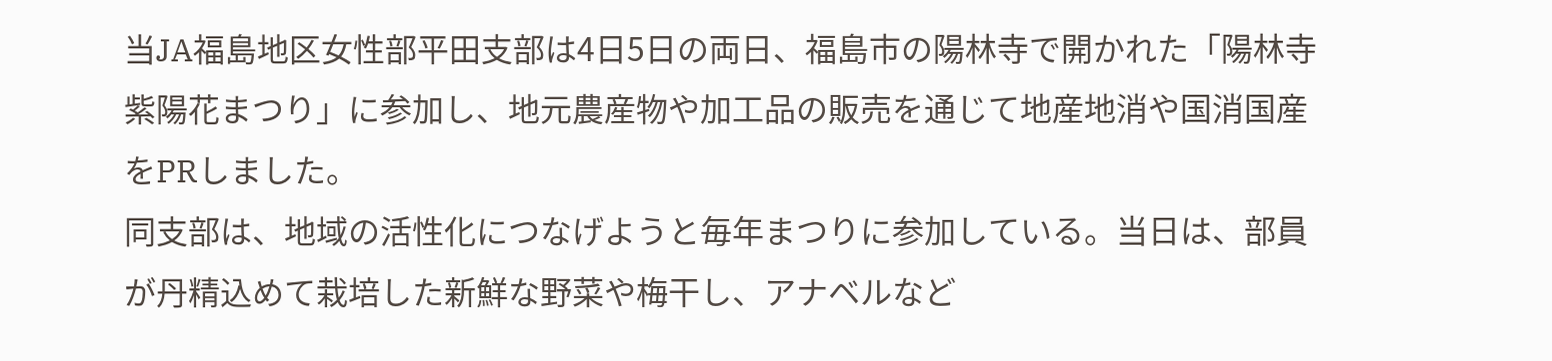当JA福島地区女性部平田支部は4日5日の両日、福島市の陽林寺で開かれた「陽林寺紫陽花まつり」に参加し、地元農産物や加工品の販売を通じて地産地消や国消国産をPRしました。
同支部は、地域の活性化につなげようと毎年まつりに参加している。当日は、部員が丹精込めて栽培した新鮮な野菜や梅干し、アナベルなど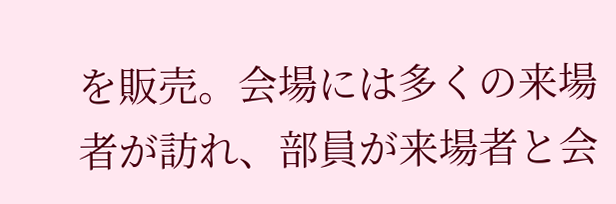を販売。会場には多くの来場者が訪れ、部員が来場者と会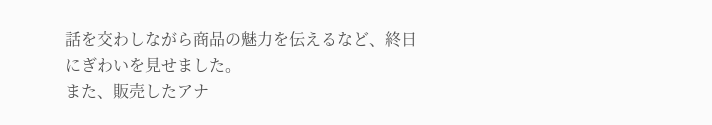話を交わしながら商品の魅力を伝えるなど、終日にぎわいを見せました。
また、販売したアナ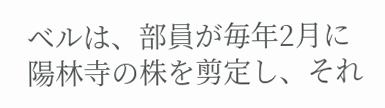ベルは、部員が毎年2月に陽林寺の株を剪定し、それ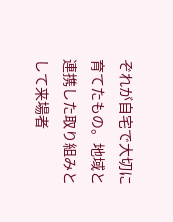ぞれが自宅で大切に育てたもの。地域と連携した取り組みとして来場者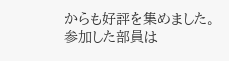からも好評を集めました。
参加した部員は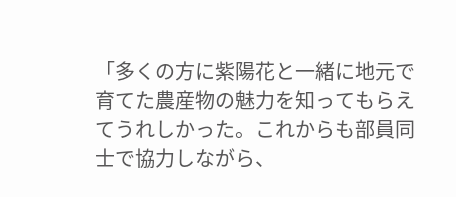「多くの方に紫陽花と一緒に地元で育てた農産物の魅力を知ってもらえてうれしかった。これからも部員同士で協力しながら、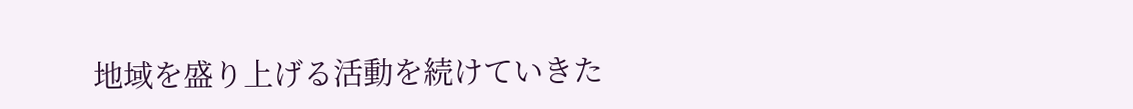地域を盛り上げる活動を続けていきた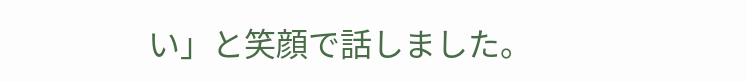い」と笑顔で話しました。